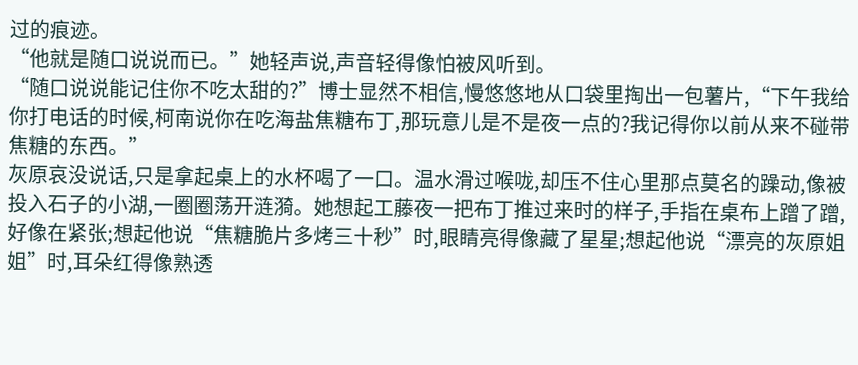过的痕迹。
“他就是随口说说而已。”她轻声说,声音轻得像怕被风听到。
“随口说说能记住你不吃太甜的?”博士显然不相信,慢悠悠地从口袋里掏出一包薯片,“下午我给你打电话的时候,柯南说你在吃海盐焦糖布丁,那玩意儿是不是夜一点的?我记得你以前从来不碰带焦糖的东西。”
灰原哀没说话,只是拿起桌上的水杯喝了一口。温水滑过喉咙,却压不住心里那点莫名的躁动,像被投入石子的小湖,一圈圈荡开涟漪。她想起工藤夜一把布丁推过来时的样子,手指在桌布上蹭了蹭,好像在紧张;想起他说“焦糖脆片多烤三十秒”时,眼睛亮得像藏了星星;想起他说“漂亮的灰原姐姐”时,耳朵红得像熟透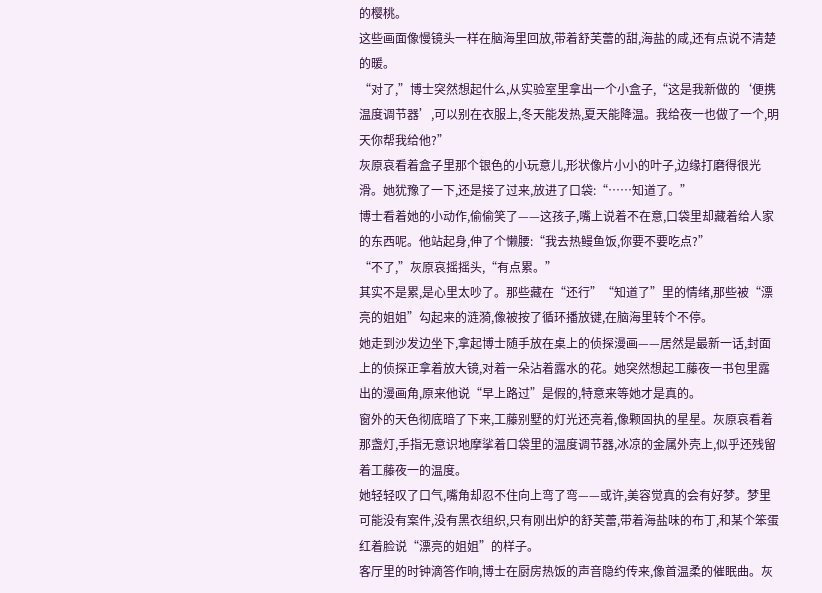的樱桃。
这些画面像慢镜头一样在脑海里回放,带着舒芙蕾的甜,海盐的咸,还有点说不清楚的暖。
“对了,”博士突然想起什么,从实验室里拿出一个小盒子,“这是我新做的‘便携温度调节器’,可以别在衣服上,冬天能发热,夏天能降温。我给夜一也做了一个,明天你帮我给他?”
灰原哀看着盒子里那个银色的小玩意儿,形状像片小小的叶子,边缘打磨得很光滑。她犹豫了一下,还是接了过来,放进了口袋:“……知道了。”
博士看着她的小动作,偷偷笑了——这孩子,嘴上说着不在意,口袋里却藏着给人家的东西呢。他站起身,伸了个懒腰:“我去热鳗鱼饭,你要不要吃点?”
“不了,”灰原哀摇摇头,“有点累。”
其实不是累,是心里太吵了。那些藏在“还行”“知道了”里的情绪,那些被“漂亮的姐姐”勾起来的涟漪,像被按了循环播放键,在脑海里转个不停。
她走到沙发边坐下,拿起博士随手放在桌上的侦探漫画——居然是最新一话,封面上的侦探正拿着放大镜,对着一朵沾着露水的花。她突然想起工藤夜一书包里露出的漫画角,原来他说“早上路过”是假的,特意来等她才是真的。
窗外的天色彻底暗了下来,工藤别墅的灯光还亮着,像颗固执的星星。灰原哀看着那盏灯,手指无意识地摩挲着口袋里的温度调节器,冰凉的金属外壳上,似乎还残留着工藤夜一的温度。
她轻轻叹了口气,嘴角却忍不住向上弯了弯——或许,美容觉真的会有好梦。梦里可能没有案件,没有黑衣组织,只有刚出炉的舒芙蕾,带着海盐味的布丁,和某个笨蛋红着脸说“漂亮的姐姐”的样子。
客厅里的时钟滴答作响,博士在厨房热饭的声音隐约传来,像首温柔的催眠曲。灰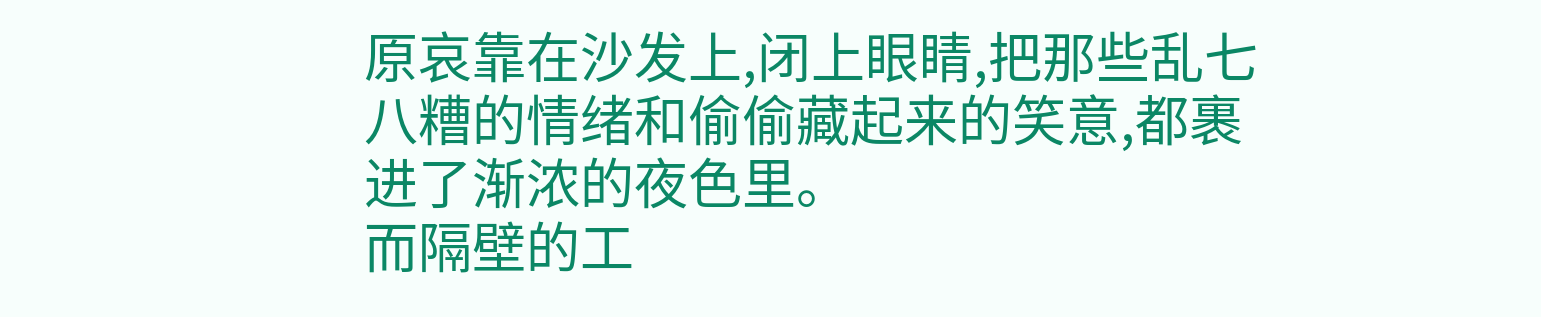原哀靠在沙发上,闭上眼睛,把那些乱七八糟的情绪和偷偷藏起来的笑意,都裹进了渐浓的夜色里。
而隔壁的工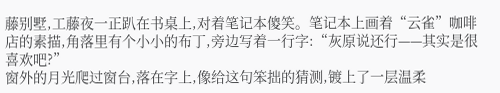藤别墅,工藤夜一正趴在书桌上,对着笔记本傻笑。笔记本上画着“云雀”咖啡店的素描,角落里有个小小的布丁,旁边写着一行字:“灰原说还行——其实是很喜欢吧?”
窗外的月光爬过窗台,落在字上,像给这句笨拙的猜测,镀上了一层温柔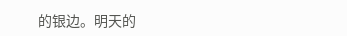的银边。明天的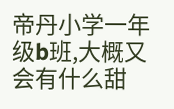帝丹小学一年级b班,大概又会有什么甜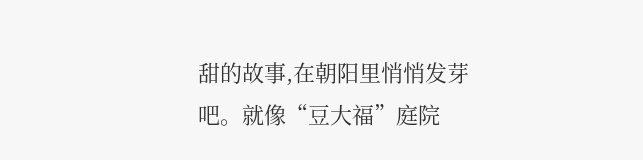甜的故事,在朝阳里悄悄发芽吧。就像“豆大福”庭院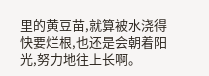里的黄豆苗,就算被水浇得快要烂根,也还是会朝着阳光,努力地往上长啊。